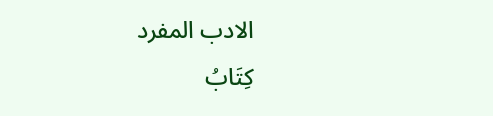الادب المفرد
كِتَابُ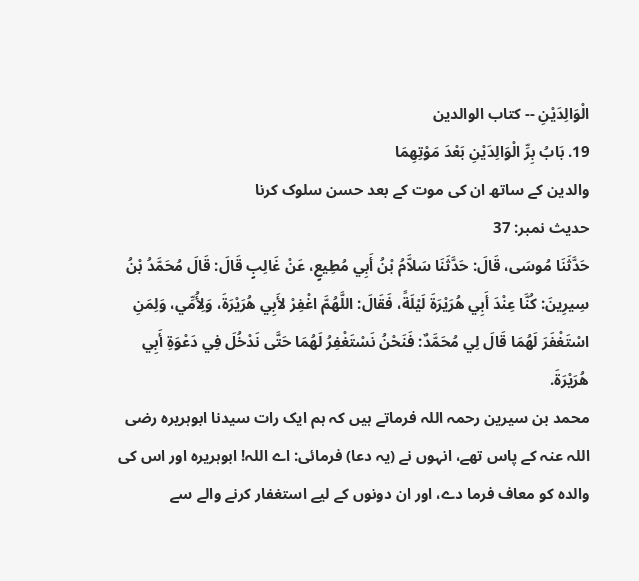الْوَالِدَيْنِ -- كتاب الوالدين
19. بَابُ بِرِّ الْوَالِدَيْنِ بَعْدَ مَوْتِهِمَا
والدین کے ساتھ ان کی موت کے بعد حسن سلوک کرنا
حدیث نمبر: 37
حَدَّثَنَا مُوسَى، قَالَ: حَدَّثَنَا سَلاَّمُ بْنُ أَبِي مُطِيعٍ، عَنْ غَالِبٍ قَالَ: قَالَ مُحَمَّدُ بْنُ سِيرِينَ: كُنَّا عِنْدَ أَبِي هُرَيْرَةَ لَيْلَةً، فَقَالَ: اللَّهُمَّ اغْفِرْ لأَبِي هُرَيْرَةَ، وَلِأُمِّي، وَلِمَنِ اسْتَغْفَرَ لَهُمَا قَالَ لِي مُحَمَّدٌ: فَنَحْنُ نَسْتَغْفِرُ لَهُمَا حَتَّى نَدْخُلَ فِي دَعْوَةِ أَبِي هُرَيْرَةَ.
محمد بن سیرین رحمہ اللہ فرماتے ہیں کہ ہم ایک رات سیدنا ابوہریرہ رضی اللہ عنہ کے پاس تھے، انہوں نے (یہ دعا) فرمائی: اے اللہ! ابوہریرہ اور اس کی والدہ کو معاف فرما دے، اور ان دونوں کے لیے استغفار کرنے والے سے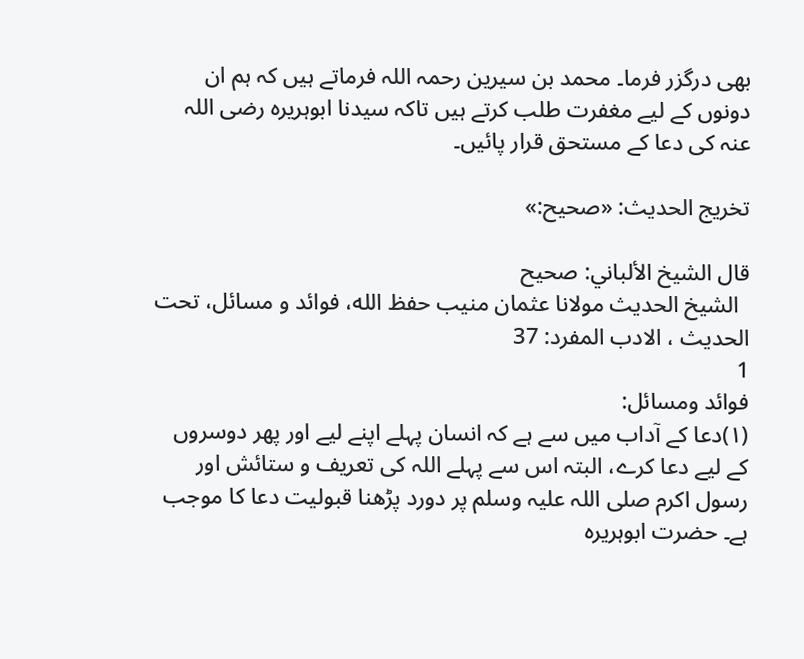بھی درگزر فرما۔ محمد بن سیرین رحمہ اللہ فرماتے ہیں کہ ہم ان دونوں کے لیے مغفرت طلب کرتے ہیں تاکہ سیدنا ابوہریرہ رضی اللہ عنہ کی دعا کے مستحق قرار پائیں۔

تخریج الحدیث: «صحيح:»

قال الشيخ الألباني: صحیح
  الشيخ الحديث مولانا عثمان منيب حفظ الله، فوائد و مسائل، تحت الحديث ، الادب المفرد: 37
1
فوائد ومسائل:
(۱)دعا کے آداب میں سے ہے کہ انسان پہلے اپنے لیے اور پھر دوسروں کے لیے دعا کرے، البتہ اس سے پہلے اللہ کی تعریف و ستائش اور رسول اکرم صلی اللہ علیہ وسلم پر دورد پڑھنا قبولیت دعا کا موجب ہے۔ حضرت ابوہریرہ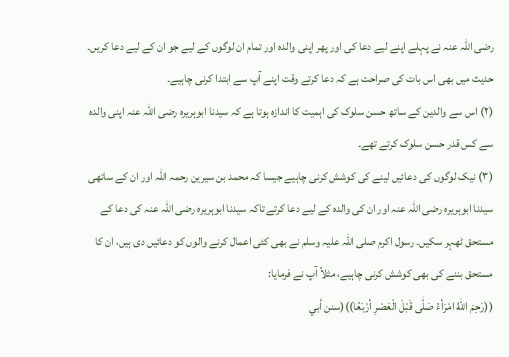رضی اللہ عنہ نے پہلے اپنے لیے دعا کی اور پھر اپنی والدہ اور تمام ان لوگوں کے لیے جو ان کے لیے دعا کریں۔ حدیث میں بھی اس بات کی صراحت ہے کہ دعا کرتے وقت اپنے آپ سے ابتدا کرنی چاہیے۔
(۲) اس سے والدین کے ساتھ حسن سلوک کی اہمیت کا اندازہ ہوتا ہے کہ سیدنا ابوہریرہ رضی اللہ عنہ اپنی والدہ سے کس قدر حسن سلوک کرتے تھے۔
(۳) نیک لوگوں کی دعائیں لینے کی کوشش کرنی چاہیے جیسا کہ محمد بن سیرین رحمہ اللہ اور ان کے ساتھی سیدنا ابوہریرہ رضی اللہ عنہ اور ان کی والدہ کے لیے دعا کرتے تاکہ سیدنا ابوہریرہ رضی اللہ عنہ کی دعا کے مستحق ٹھہر سکیں۔ رسول اکرم صلی اللہ علیہ وسلم نے بھی کئی اعمال کرنے والوں کو دعائیں دی ہیں، ان کا مستحق بننے کی بھی کوشش کرنی چاہیے، مثلاً آپ نے فرمایا:
((رَحِمَ اللّٰهُ امْرَأءً صَلّٰی قَبْلَ الْعَصْرِ أرْبَعًا))(سنن أبي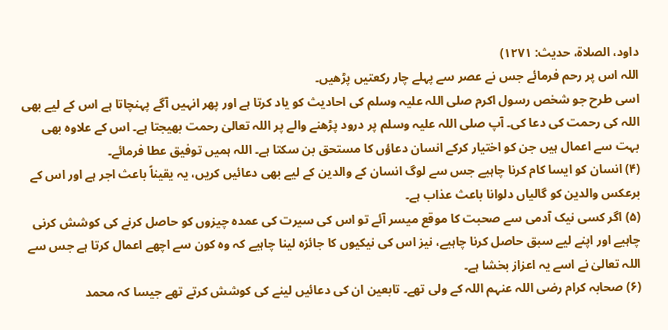داود، الصلاة، حدیث: ۱۲۷۱)
اللہ اس پر رحم فرمائے جس نے عصر سے پہلے چار رکعتیں پڑھیں۔
اسی طرح جو شخص رسول اکرم صلی اللہ علیہ وسلم کی احادیث کو یاد کرتا ہے اور پھر انہیں آگے پہنچاتا ہے اس کے لیے بھی اللہ کی رحمت کی دعا کی۔ آپ صلی اللہ علیہ وسلم پر درود پڑھنے والے پر اللہ تعالیٰ رحمت بھیجتا ہے۔ اس کے علاوہ بھی بہت سے اعمال ہیں جن کو اختیار کرکے انسان دعاؤں کا مستحق بن سکتا ہے۔ اللہ ہمیں توفیق عطا فرمائے۔
(۴) انسان کو ایسا کام کرنا چاہیے جس سے لوگ انسان کے والدین کے لیے بھی دعائیں کریں، یہ یقیناً باعث اجر ہے اور اس کے برعکس والدین کو گالیاں دلوانا باعث عذاب ہے۔
(۵) اگر کسی نیک آدمی سے صحبت کا موقع میسر آئے تو اس کی سیرت کی عمدہ چیزوں کو حاصل کرنے کی کوشش کرنی چاہیے اور اپنے لیے سبق حاصل کرنا چاہیے، نیز اس کی نیکیوں کا جائزہ لینا چاہیے کہ وہ کون سے اچھے اعمال کرتا ہے جس سے اللہ تعالیٰ نے اسے یہ اعزاز بخشا ہے۔
(۶) صحابہ کرام رضی اللہ عنہم اللہ کے ولی تھے۔ تابعین ان کی دعائیں لینے کی کوشش کرتے تھے جیسا کہ محمد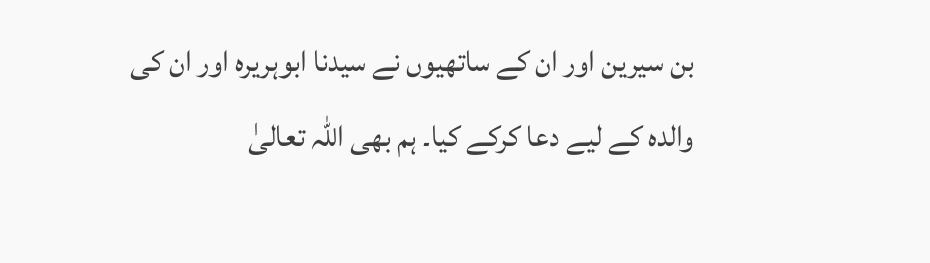بن سیرین اور ان کے ساتھیوں نے سیدنا ابوہریرہ اور ان کی والدہ کے لیے دعا کرکے کیا۔ ہم بھی اللہ تعالیٰ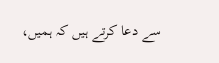سے دعا کرتے ہیں کہ ہمیں،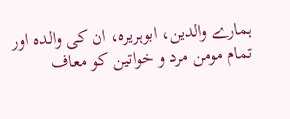ہمارے والدین، ابوہریرہ، ان کی والدہ اور تمام مومن مرد و خواتین کو معاف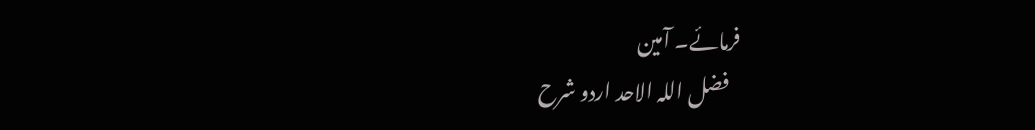فرمائے۔ آمین
   فضل اللہ الاحد اردو شرح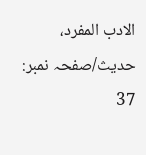الادب المفرد، حدیث/صفحہ نمبر: 37